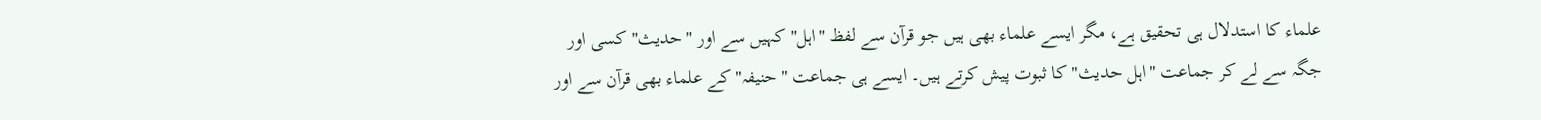علماء کا استدلال ہی تحقیق ہے، مگر ایسے علماء بھی ہیں جو قرآن سے لفظ "اہل" کہیں سے اور "حدیث" کسی اور جگہ سے لے کر جماعت "اہل حدیث" کا ثبوت پیش کرتے ہیں۔ ایسے ہی جماعت "حنیفہ" کے علماء بھی قرآن سے اور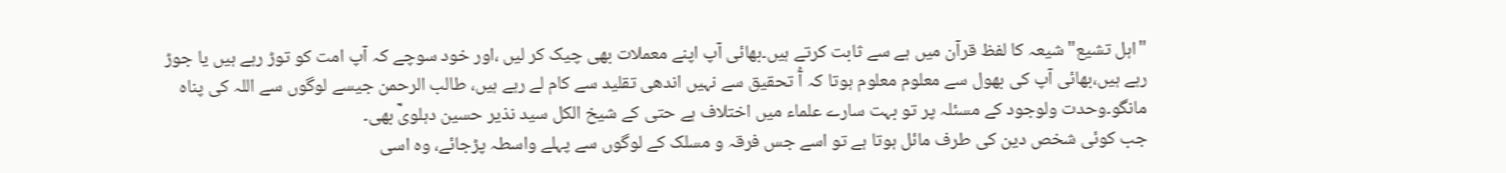"اہل تشیع" شیعہ کا لفظ قرآن میں ہے سے ثابت کرتے ہیں۔بھائی آپ اپنے معملات بھی چیک کر لیں ،اور خود سوچے کہ آپ امت کو توڑ رہے ہیں یا جوڑ رہے ہیں،بھائی آپ کی بھول سے معلوم معلوم ہوتا کہ آُ تحقیق سے نہیں اندھی تقلید سے کام لے رہے ہیں، طالب الرحمن جیسے لوگوں سے اللہ کی پناہ مانگو۔وحدت ولوجود کے مسئلہ پر تو بہت سارے علماء میں اختلاف ہے حتی کے شیخ الکل سید نذیر حسین دہلویؒ بھی۔
جب کوئی شخص دین کی طرف مائل ہوتا ہے تو اسے جس فرقہ و مسلک کے لوگوں سے پہلے واسطہ پڑجائے، وہ اسی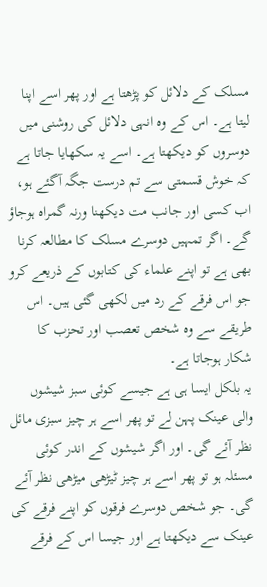مسلک کے دلائل کو پڑھتا ہے اور پھر اسے اپنا لیتا ہے۔ اس کے وہ انہی دلائل کی روشنی میں دوسروں کو دیکھتا ہے۔ اسے یہ سکھایا جاتا ہے کہ خوش قسمتی سے تم درست جگہ آگئے ہو، اب کسی اور جانب مت دیکھنا ورنہ گمراہ ہوجاؤ گے۔ اگر تمہیں دوسرے مسلک کا مطالعہ کرنا بھی ہے تو اپنے علماء کی کتابوں کے ذریعے کرو جو اس فرقے کے رد میں لکھی گئی ہیں۔ اس طریقے سے وہ شخص تعصب اور تحزب کا شکار ہوجاتا ہے۔
یہ بلکل ایسا ہی ہے جیسے کوئی سبز شیشوں والی عینک پہن لے تو پھر اسے ہر چیز سبزی مائل نظر آئے گی۔ اور اگر شیشوں کے اندر کوئی مسئلہ ہو تو پھر اسے ہر چیز ٹیڑھی میڑھی نظر آئے گی۔ جو شخص دوسرے فرقوں کو اپنے فرقے کی عینک سے دیکھتا ہے اور جیسا اس کے فرقے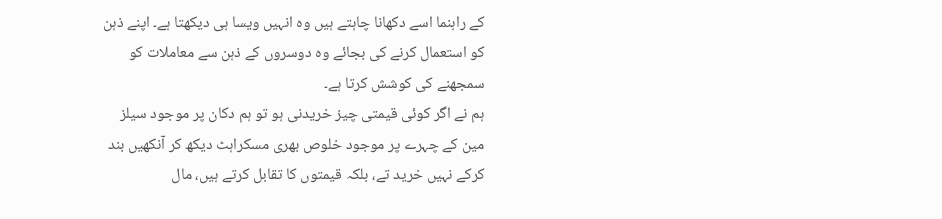کے راہنما اسے دکھانا چاہتے ہیں وہ انہیں ویسا ہی دیکھتا ہے۔ اپنے ذہن کو استعمال کرنے کی بجائے وہ دوسروں کے ذہن سے معاملات کو سمجھنے کی کوشش کرتا ہے۔
ہم نے اگر کوئی قیمتی چیز خریدنی ہو تو ہم دکان پر موجود سیلز مین کے چہرے پر موجود خلوص بھری مسکراہٹ دیکھ کر آنکھیں بند کرکے نہیں خرید تے، بلکہ قیمتوں کا تقابل کرتے ہیں، مال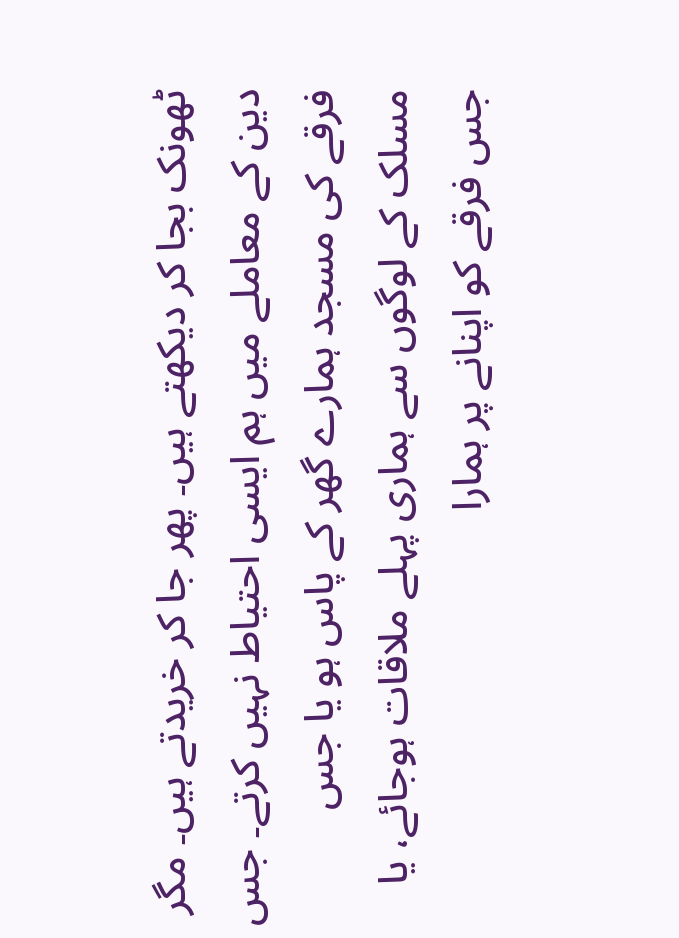ٹھونک بجا کر دیکھتے ہیں۔ پھر جا کر خریدتے ہیں۔ مگر دین کے معاملے میں ہم ایسی احتیاط نہیں کرتے۔ جس فرقے کی مسجد ہمارے گھر کے پاس ہو یا جس مسلک کے لوگوں سے ہماری پہلے ملاقات ہوجائے، یا جس فرقے کو اپنانے پر ہمارا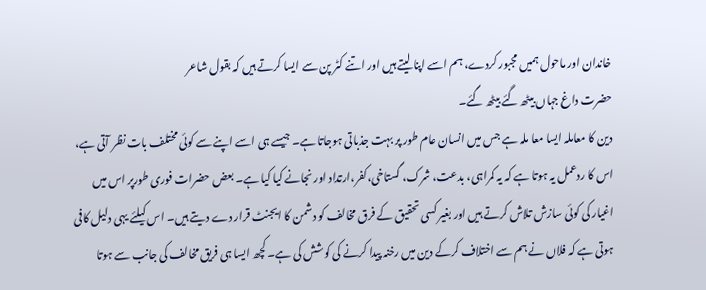خاندان اور ماحول ہمیں مجبور کردے، ہم اسے اپنا لیتے ہیں اور اتنے کٹر پن سے ایسا کرتے ہیں کہ بقول شاعر
حضرت داغ جہاں بیٹھ گئے بیٹھ گئے۔
دین کا معاملہ ایسا معا ملہ ہے جس میں انسان عام طور پر بہت جذباتی ہوجاتا ہے۔ جیسے ہی اسے اپنے سے کوئی مختلف بات نظر آتی ہے، اس کا ردعمل یہ ہوتا ہے کہ یہ کمراہی، بدعت، شرک، گستاخی،کفر،ارتداد اور نجانے کیا کیا ہے۔ بعض حضرات فوری طورپر اس میں اغیار کی کوئی سازش تلاش کرتے ہیں اور بغیر کسی تحقیق کے فرق مخالف کو دشمن کا ایجنٹ قرار دے دیتے ہیں۔ اس کیلئے یہی دلیل کافی ہوتی ہے کہ فلاں نے ہم سے اختلاف کرکے دین میں رخنہ پیدا کرنے کی کوشش کی ہے۔ کچھ ایسا ہی فریق مخالف کی جانب سے ہوتا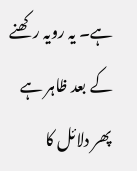ہے۔ یہ رویہ رکھنے کے بعد ظاہر ہے پھر دلائل کا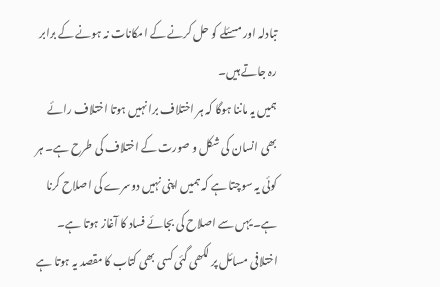تبادلہ اور مسئلے کو حل کرنے کے امکانات نہ ہونے کے برابر رہ جاتے ہیں۔
ہمیں یہ ماننا ہوگا کہ ہر اختلاف برا نہیں ہوتا اختلاف رائے بھی انسان کی شکل و صورت کے اختلاف کی طرح ہے۔ ہر کوئی یہ سوچتا ہے کہ ہمیں اپنی نہیں دوسرے کی اصلاح کرنا ہے۔ یہں سے اصلاح کی بجائے فساد کا آغاز ہوتا ہے۔
اختلافی مسائل پر لکھی گئی کسی بھی کتاب کا مقصد یہ ہوتا ہے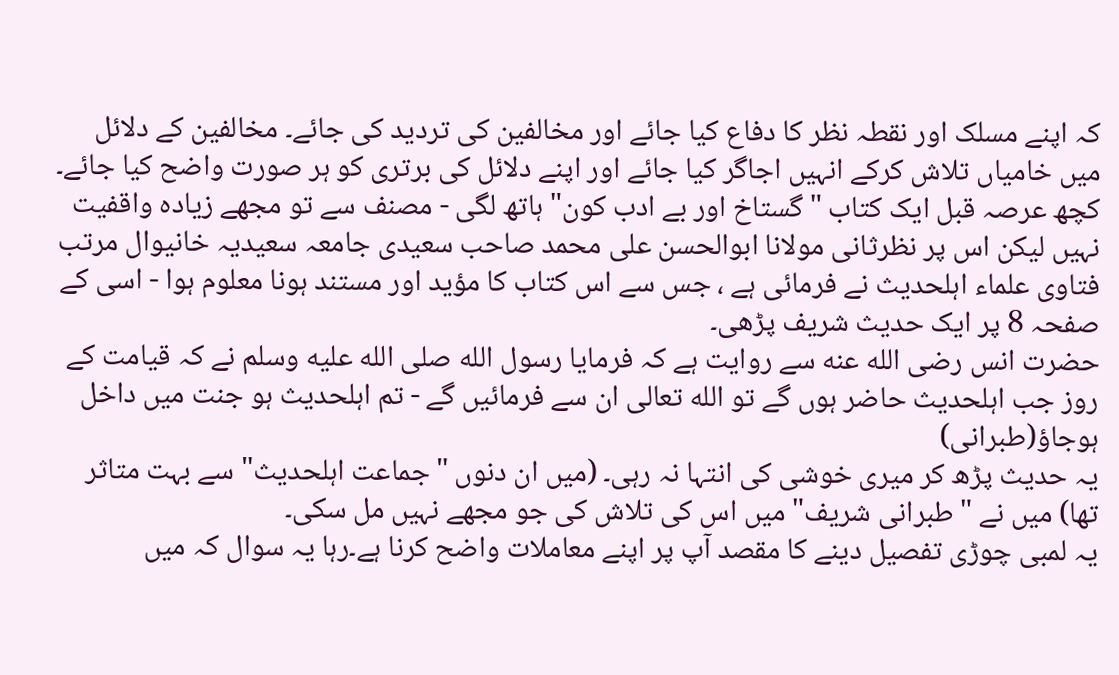کہ اپنے مسلک اور نقطہ نظر کا دفاع کیا جائے اور مخالفین کی تردید کی جائے۔ مخالفین کے دلائل میں خامیاں تلاش کرکے انہیں اجاگر کیا جائے اور اپنے دلائل کی برتری کو ہر صورت واضح کیا جائے۔
کچھ عرصہ قبل ایک کتاب " گستاخ اور بے ادب کون" ہاتھ لگی - مصنف سے تو مجھے زیادہ واقفیت نہیں لیکن اس پر نظرثانی مولانا ابوالحسن علی محمد صاحب سعیدی جامعہ سعیدیہ خانیوال مرتب فتاوی علماء اہلحدیث نے فرمائی ہے ، جس سے اس کتاب کا مؤید اور مستند ہونا معلوم ہوا - اسی کے صفحہ 8 پر ایک حدیث شریف پڑھی۔
حضرت انس رضی الله عنه سے روایت ہے کہ فرمایا رسول الله صلی الله علیه وسلم نے کہ قیامت کے روز جب اہلحدیث حاضر ہوں گے تو الله تعالی ان سے فرمائیں گے - تم اہلحدیث ہو جنت میں داخل ہوجاؤ(طبرانی)
یہ حدیث پڑھ کر میری خوشی کی انتہا نہ رہی۔ (میں ان دنوں "جماعت اہلحدیث" سے بہت متاثر تھا) میں نے "طبرانی شریف" میں اس کی تلاش کی جو مجھے نہیں مل سکی۔
یہ لمبی چوڑی تفصیل دینے کا مقصد آپ پر اپنے معاملات واضح کرنا ہے۔رہا یہ سوال کہ میں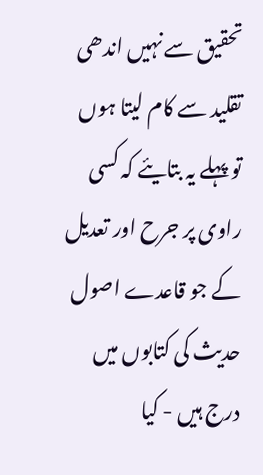تحقیق سے نہیں اندھی تقلید سے کام لیتا ہوں تو پہلے یہ بتایئے کہ کسی راوی پر جرح اور تعدیل کے جو قاعدے اصول حدیث کی کتابوں میں درج ہیں - کیا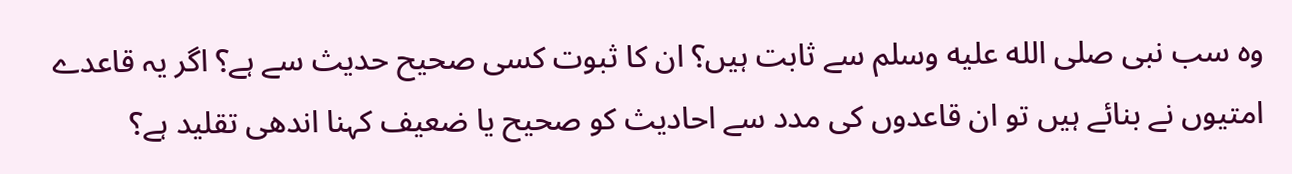وہ سب نبی صلی الله علیه وسلم سے ثابت ہیں؟ ان کا ثبوت کسی صحیح حدیث سے ہے؟ اگر یہ قاعدے امتیوں نے بنائے ہیں تو ان قاعدوں کی مدد سے احادیث کو صحیح یا ضعیف کہنا اندھی تقلید ہے؟